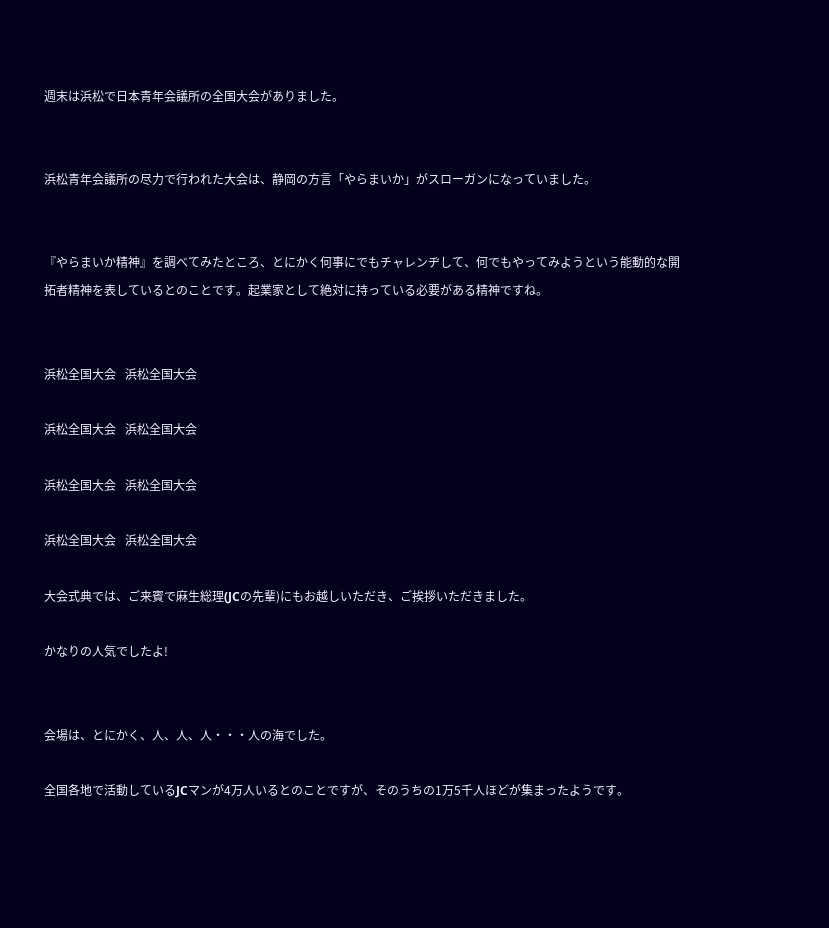週末は浜松で日本青年会議所の全国大会がありました。


浜松青年会議所の尽力で行われた大会は、静岡の方言「やらまいか」がスローガンになっていました。


『やらまいか精神』を調べてみたところ、とにかく何事にでもチャレンヂして、何でもやってみようという能動的な開拓者精神を表しているとのことです。起業家として絶対に持っている必要がある精神ですね。


浜松全国大会   浜松全国大会

浜松全国大会   浜松全国大会

浜松全国大会   浜松全国大会

浜松全国大会   浜松全国大会

大会式典では、ご来賓で麻生総理(JCの先輩)にもお越しいただき、ご挨拶いただきました。

かなりの人気でしたよ!


会場は、とにかく、人、人、人・・・人の海でした。

全国各地で活動しているJCマンが4万人いるとのことですが、そのうちの1万5千人ほどが集まったようです。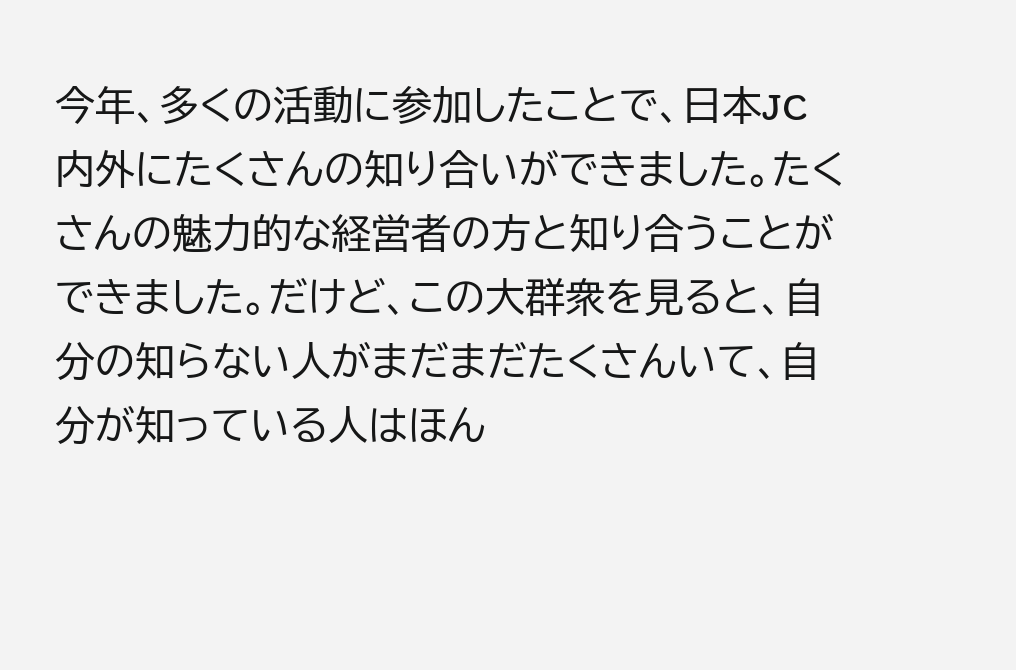今年、多くの活動に参加したことで、日本JC内外にたくさんの知り合いができました。たくさんの魅力的な経営者の方と知り合うことができました。だけど、この大群衆を見ると、自分の知らない人がまだまだたくさんいて、自分が知っている人はほん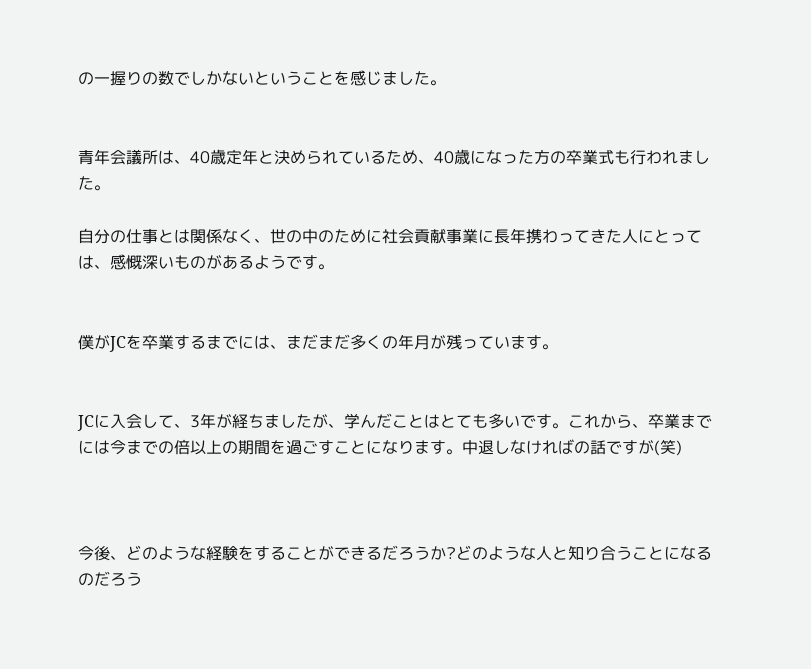の一握りの数でしかないということを感じました。


青年会議所は、40歳定年と決められているため、40歳になった方の卒業式も行われました。

自分の仕事とは関係なく、世の中のために社会貢献事業に長年携わってきた人にとっては、感慨深いものがあるようです。


僕がJCを卒業するまでには、まだまだ多くの年月が残っています。


JCに入会して、3年が経ちましたが、学んだことはとても多いです。これから、卒業までには今までの倍以上の期間を過ごすことになります。中退しなければの話ですが(笑)



今後、どのような経験をすることができるだろうか?どのような人と知り合うことになるのだろう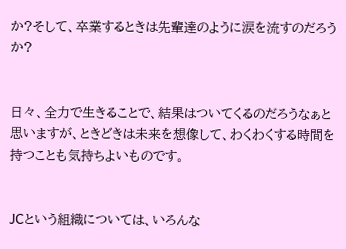か?そして、卒業するときは先輩達のように涙を流すのだろうか?


日々、全力で生きることで、結果はついてくるのだろうなぁと思いますが、ときどきは未来を想像して、わくわくする時間を持つことも気持ちよいものです。


JCという組織については、いろんな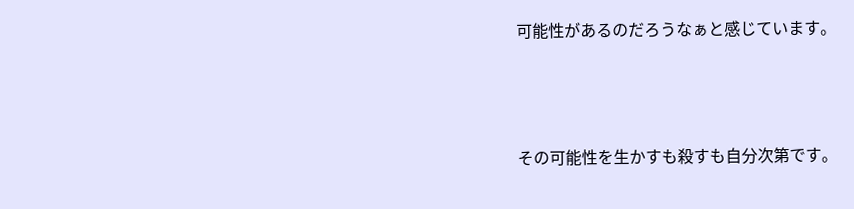可能性があるのだろうなぁと感じています。



その可能性を生かすも殺すも自分次第です。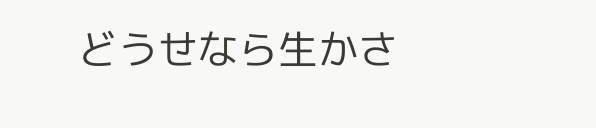どうせなら生かさ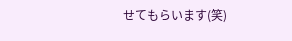せてもらいます(笑)